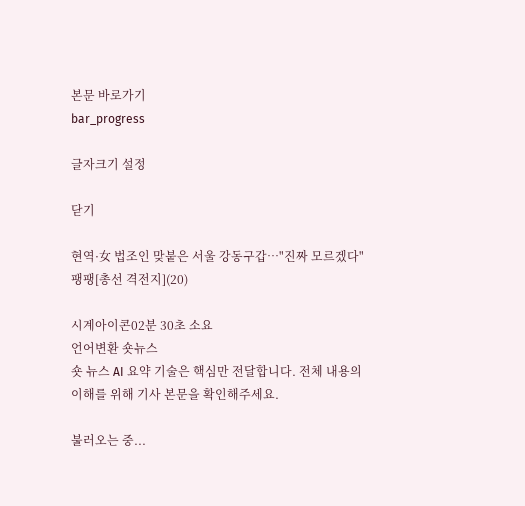본문 바로가기
bar_progress

글자크기 설정

닫기

현역·女 법조인 맞붙은 서울 강동구갑…"진짜 모르겠다" 팽팽[총선 격전지](20)

시계아이콘02분 30초 소요
언어변환 숏뉴스
숏 뉴스 AI 요약 기술은 핵심만 전달합니다. 전체 내용의 이해를 위해 기사 본문을 확인해주세요.

불러오는 중...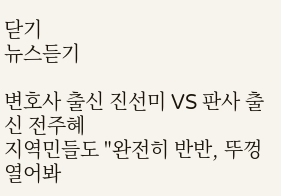닫기
뉴스듣기

변호사 출신 진선미 VS 판사 출신 전주혜
지역민들도 "완전히 반반, 뚜껑 열어봐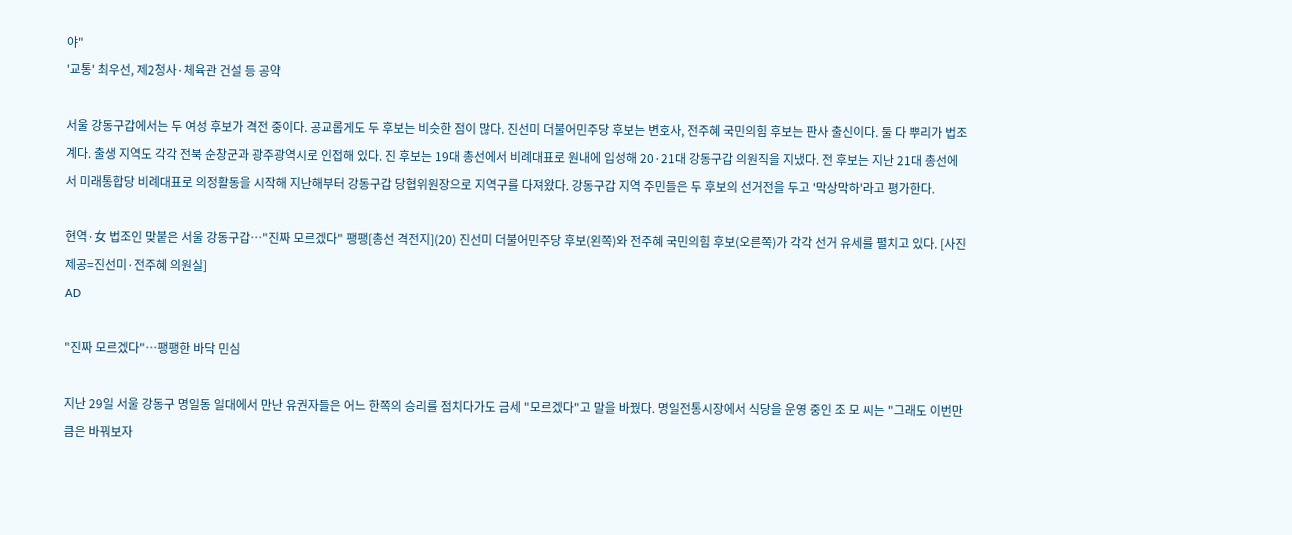야"
'교통' 최우선, 제2청사·체육관 건설 등 공약

서울 강동구갑에서는 두 여성 후보가 격전 중이다. 공교롭게도 두 후보는 비슷한 점이 많다. 진선미 더불어민주당 후보는 변호사, 전주혜 국민의힘 후보는 판사 출신이다. 둘 다 뿌리가 법조계다. 출생 지역도 각각 전북 순창군과 광주광역시로 인접해 있다. 진 후보는 19대 총선에서 비례대표로 원내에 입성해 20·21대 강동구갑 의원직을 지냈다. 전 후보는 지난 21대 총선에서 미래통합당 비례대표로 의정활동을 시작해 지난해부터 강동구갑 당협위원장으로 지역구를 다져왔다. 강동구갑 지역 주민들은 두 후보의 선거전을 두고 '막상막하'라고 평가한다.

현역·女 법조인 맞붙은 서울 강동구갑…"진짜 모르겠다" 팽팽[총선 격전지](20) 진선미 더불어민주당 후보(왼쪽)와 전주혜 국민의힘 후보(오른쪽)가 각각 선거 유세를 펼치고 있다. [사진제공=진선미·전주혜 의원실]
AD

"진짜 모르겠다"…팽팽한 바닥 민심

지난 29일 서울 강동구 명일동 일대에서 만난 유권자들은 어느 한쪽의 승리를 점치다가도 금세 "모르겠다"고 말을 바꿨다. 명일전통시장에서 식당을 운영 중인 조 모 씨는 "그래도 이번만큼은 바꿔보자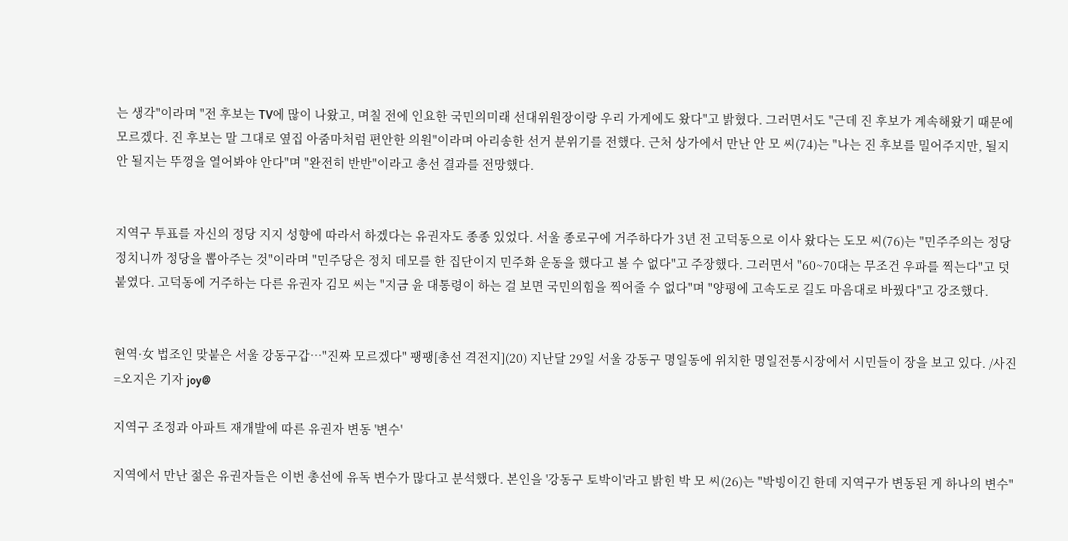는 생각"이라며 "전 후보는 TV에 많이 나왔고, 며칠 전에 인요한 국민의미래 선대위원장이랑 우리 가게에도 왔다"고 밝혔다. 그러면서도 "근데 진 후보가 계속해왔기 때문에 모르겠다. 진 후보는 말 그대로 옆집 아줌마처럼 편안한 의원"이라며 아리송한 선거 분위기를 전했다. 근처 상가에서 만난 안 모 씨(74)는 "나는 진 후보를 밀어주지만, 될지 안 될지는 뚜껑을 열어봐야 안다"며 "완전히 반반"이라고 총선 결과를 전망했다.


지역구 투표를 자신의 정당 지지 성향에 따라서 하겠다는 유권자도 종종 있었다. 서울 종로구에 거주하다가 3년 전 고덕동으로 이사 왔다는 도모 씨(76)는 "민주주의는 정당 정치니까 정당을 뽑아주는 것"이라며 "민주당은 정치 데모를 한 집단이지 민주화 운동을 했다고 볼 수 없다"고 주장했다. 그러면서 "60~70대는 무조건 우파를 찍는다"고 덧붙였다. 고덕동에 거주하는 다른 유권자 김모 씨는 "지금 윤 대통령이 하는 걸 보면 국민의힘을 찍어줄 수 없다"며 "양평에 고속도로 길도 마음대로 바꿨다"고 강조했다.


현역·女 법조인 맞붙은 서울 강동구갑…"진짜 모르겠다" 팽팽[총선 격전지](20) 지난달 29일 서울 강동구 명일동에 위치한 명일전통시장에서 시민들이 장을 보고 있다. /사진=오지은 기자 joy@

지역구 조정과 아파트 재개발에 따른 유권자 변동 '변수'

지역에서 만난 젊은 유권자들은 이번 총선에 유독 변수가 많다고 분석했다. 본인을 '강동구 토박이'라고 밝힌 박 모 씨(26)는 "박빙이긴 한데 지역구가 변동된 게 하나의 변수"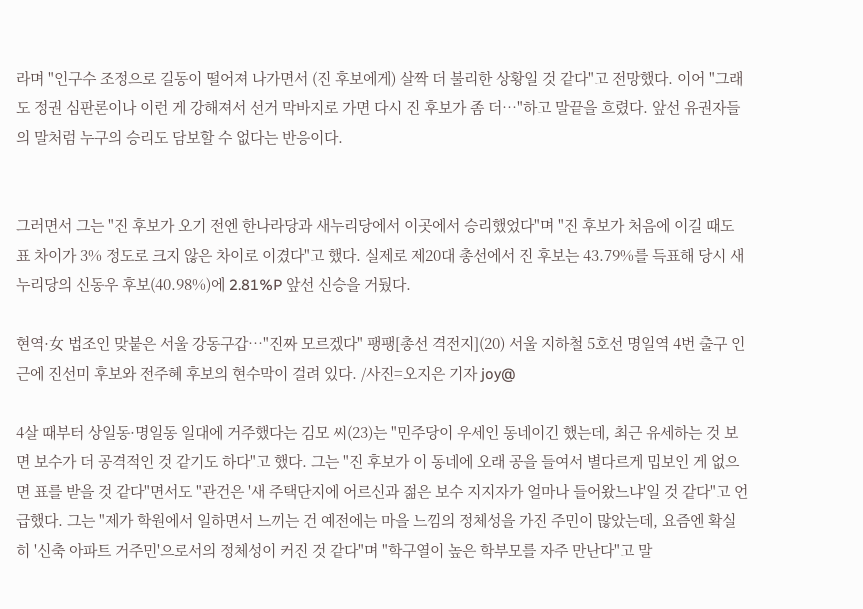라며 "인구수 조정으로 길동이 떨어져 나가면서 (진 후보에게) 살짝 더 불리한 상황일 것 같다"고 전망했다. 이어 "그래도 정권 심판론이나 이런 게 강해져서 선거 막바지로 가면 다시 진 후보가 좀 더…"하고 말끝을 흐렸다. 앞선 유권자들의 말처럼 누구의 승리도 담보할 수 없다는 반응이다.


그러면서 그는 "진 후보가 오기 전엔 한나라당과 새누리당에서 이곳에서 승리했었다"며 "진 후보가 처음에 이길 때도 표 차이가 3% 정도로 크지 않은 차이로 이겼다"고 했다. 실제로 제20대 총선에서 진 후보는 43.79%를 득표해 당시 새누리당의 신동우 후보(40.98%)에 2.81%P 앞선 신승을 거뒀다.

현역·女 법조인 맞붙은 서울 강동구갑…"진짜 모르겠다" 팽팽[총선 격전지](20) 서울 지하철 5호선 명일역 4번 출구 인근에 진선미 후보와 전주혜 후보의 현수막이 걸려 있다. /사진=오지은 기자 joy@

4살 때부터 상일동·명일동 일대에 거주했다는 김모 씨(23)는 "민주당이 우세인 동네이긴 했는데, 최근 유세하는 것 보면 보수가 더 공격적인 것 같기도 하다"고 했다. 그는 "진 후보가 이 동네에 오래 공을 들여서 별다르게 밉보인 게 없으면 표를 받을 것 같다"면서도 "관건은 '새 주택단지에 어르신과 젊은 보수 지지자가 얼마나 들어왔느냐'일 것 같다"고 언급했다. 그는 "제가 학원에서 일하면서 느끼는 건 예전에는 마을 느낌의 정체성을 가진 주민이 많았는데, 요즘엔 확실히 '신축 아파트 거주민'으로서의 정체성이 커진 것 같다"며 "학구열이 높은 학부모를 자주 만난다"고 말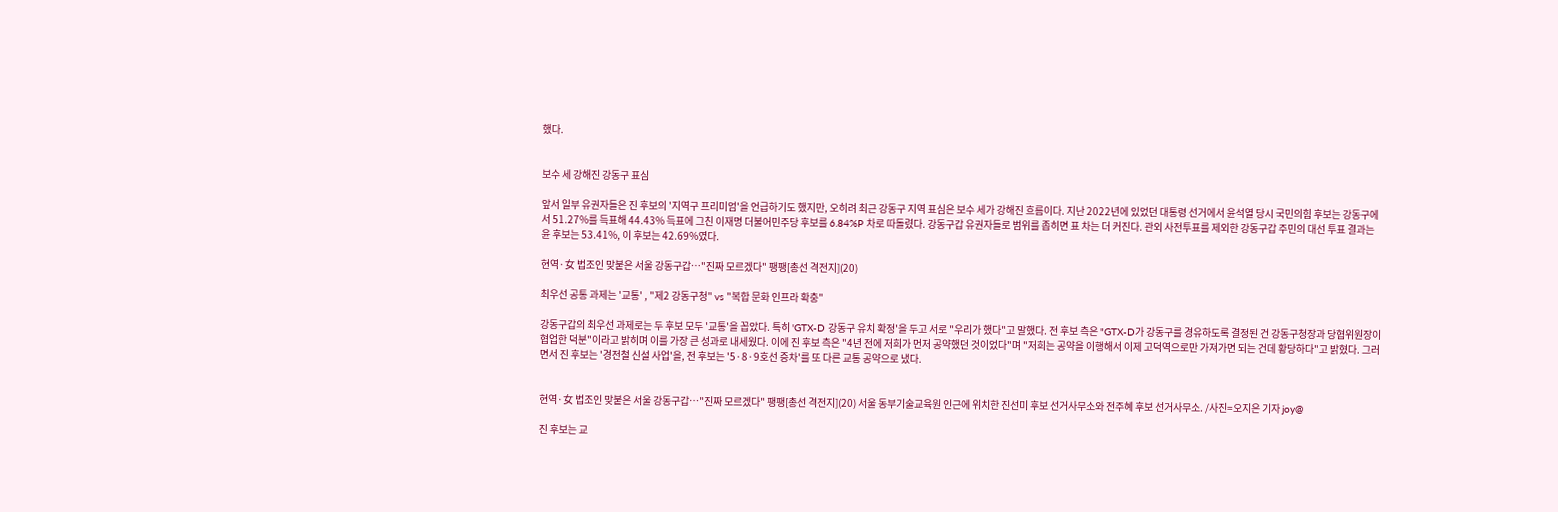했다.


보수 세 강해진 강동구 표심

앞서 일부 유권자들은 진 후보의 '지역구 프리미엄'을 언급하기도 했지만, 오히려 최근 강동구 지역 표심은 보수 세가 강해진 흐름이다. 지난 2022년에 있었던 대통령 선거에서 윤석열 당시 국민의힘 후보는 강동구에서 51.27%를 득표해 44.43% 득표에 그친 이재명 더불어민주당 후보를 6.84%P 차로 따돌렸다. 강동구갑 유권자들로 범위를 좁히면 표 차는 더 커진다. 관외 사전투표를 제외한 강동구갑 주민의 대선 투표 결과는 윤 후보는 53.41%, 이 후보는 42.69%였다.

현역·女 법조인 맞붙은 서울 강동구갑…"진짜 모르겠다" 팽팽[총선 격전지](20)

최우선 공통 과제는 '교통' , "제2 강동구청" vs "복합 문화 인프라 확충"

강동구갑의 최우선 과제로는 두 후보 모두 '교통'을 꼽았다. 특히 'GTX-D 강동구 유치 확정'을 두고 서로 "우리가 했다"고 말했다. 전 후보 측은 "GTX-D가 강동구를 경유하도록 결정된 건 강동구청장과 당협위원장이 협업한 덕분"이라고 밝히며 이를 가장 큰 성과로 내세웠다. 이에 진 후보 측은 "4년 전에 저희가 먼저 공약했던 것이었다"며 "저희는 공약을 이행해서 이제 고덕역으로만 가져가면 되는 건데 황당하다"고 밝혔다. 그러면서 진 후보는 '경전철 신설 사업'을, 전 후보는 '5·8·9호선 증차'를 또 다른 교통 공약으로 냈다.


현역·女 법조인 맞붙은 서울 강동구갑…"진짜 모르겠다" 팽팽[총선 격전지](20) 서울 동부기술교육원 인근에 위치한 진선미 후보 선거사무소와 전주혜 후보 선거사무소. /사진=오지은 기자 joy@

진 후보는 교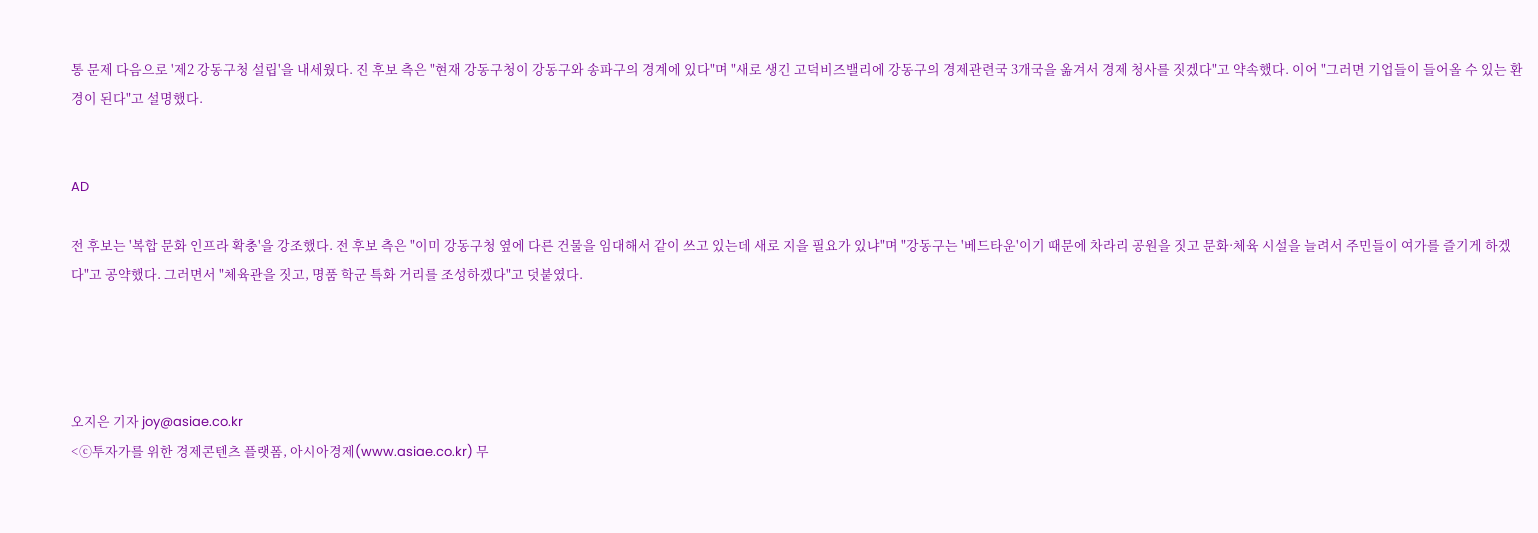통 문제 다음으로 '제2 강동구청 설립'을 내세웠다. 진 후보 측은 "현재 강동구청이 강동구와 송파구의 경계에 있다"며 "새로 생긴 고덕비즈밸리에 강동구의 경제관련국 3개국을 옮겨서 경제 청사를 짓겠다"고 약속했다. 이어 "그러면 기업들이 들어올 수 있는 환경이 된다"고 설명했다.


AD

전 후보는 '복합 문화 인프라 확충'을 강조했다. 전 후보 측은 "이미 강동구청 옆에 다른 건물을 임대해서 같이 쓰고 있는데 새로 지을 필요가 있냐"며 "강동구는 '베드타운'이기 때문에 차라리 공원을 짓고 문화·체육 시설을 늘려서 주민들이 여가를 즐기게 하겠다"고 공약했다. 그러면서 "체육관을 짓고, 명품 학군 특화 거리를 조성하겠다"고 덧붙였다.




오지은 기자 joy@asiae.co.kr
<ⓒ투자가를 위한 경제콘텐츠 플랫폼, 아시아경제(www.asiae.co.kr) 무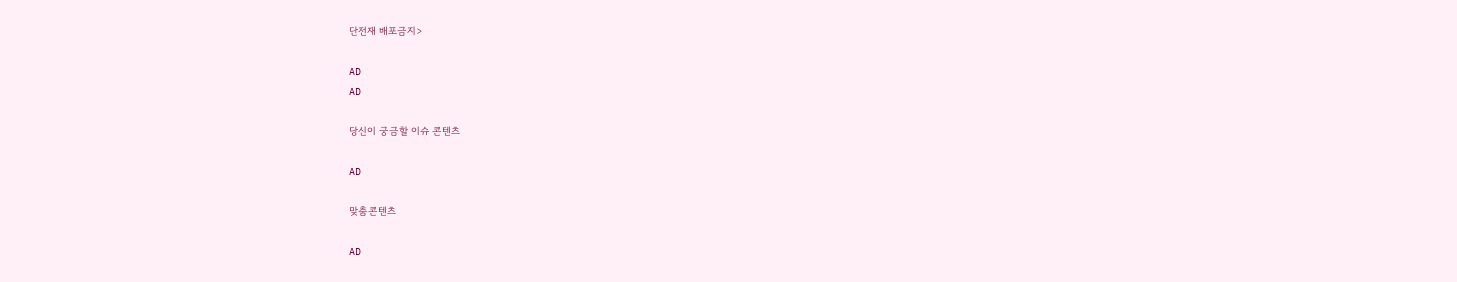단전재 배포금지>

AD
AD

당신이 궁금할 이슈 콘텐츠

AD

맞춤콘텐츠

AD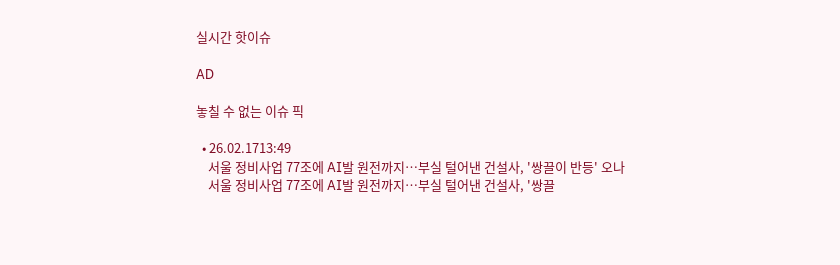실시간 핫이슈

AD

놓칠 수 없는 이슈 픽

  • 26.02.1713:49
    서울 정비사업 77조에 AI발 원전까지…부실 털어낸 건설사, '쌍끌이 반등' 오나
    서울 정비사업 77조에 AI발 원전까지…부실 털어낸 건설사, '쌍끌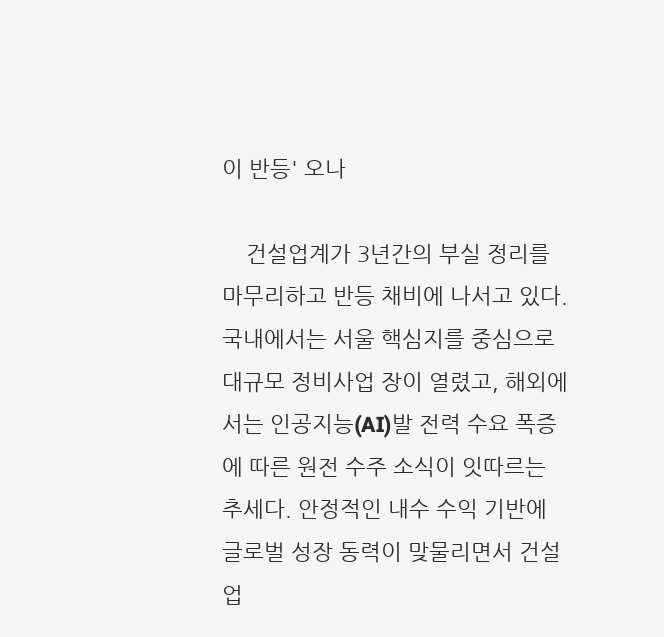이 반등' 오나

    건설업계가 3년간의 부실 정리를 마무리하고 반등 채비에 나서고 있다. 국내에서는 서울 핵심지를 중심으로 대규모 정비사업 장이 열렸고, 해외에서는 인공지능(AI)발 전력 수요 폭증에 따른 원전 수주 소식이 잇따르는 추세다. 안정적인 내수 수익 기반에 글로벌 성장 동력이 맞물리면서 건설업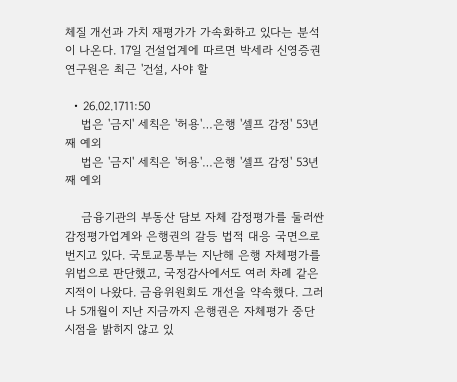체질 개선과 가치 재평가가 가속화하고 있다는 분석이 나온다. 17일 건설업계에 따르면 박세라 신영증권 연구원은 최근 '건설, 사야 할

  • 26.02.1711:50
    법은 '금지' 세칙은 '허용'…은행 '셀프 감정' 53년째 예외
    법은 '금지' 세칙은 '허용'…은행 '셀프 감정' 53년째 예외

    금융기관의 부동산 담보 자체 감정평가를 둘러싼 감정평가업계와 은행권의 갈등 법적 대응 국면으로 번지고 있다. 국토교통부는 지난해 은행 자체평가를 위법으로 판단했고, 국정감사에서도 여러 차례 같은 지적이 나왔다. 금융위원회도 개선을 약속했다. 그러나 5개월이 지난 지금까지 은행권은 자체평가 중단 시점을 밝히지 않고 있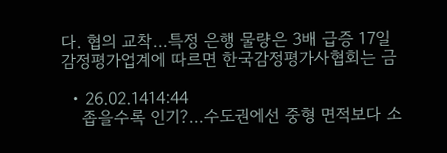다. 협의 교착…특정 은행 물량은 3배 급증 17일 감정평가업계에 따르면 한국감정평가사협회는 금

  • 26.02.1414:44
    좁을수록 인기?…수도권에선 중형 면적보다 소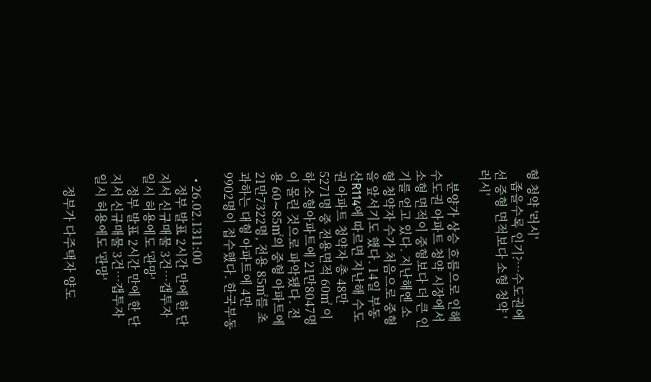형 청약 '러시'
    좁을수록 인기?…수도권에선 중형 면적보다 소형 청약 '러시'

    분양가 상승 흐름으로 인해 수도권 아파트 청약 시장에서 소형 면적이 중형보다 더 큰 인기를 얻고 있다. 지난해엔 소형 청약자 수가 처음으로 중형을 앞서기도 했다. 14일 부동산R114에 따르면 지난해 수도권 아파트 청약자 총 48만5271명 중 전용면적 60㎡ 이하 소형아파트에 21만8047명이 몰린 것으로 파악됐다. 전용 60∼85㎡의 중형 아파트에 21만7322명, 전용 85㎡를 초과하는 대형 아파트에 4만9902명이 접수했다. 한국부동

  • 26.02.1311:00
    정부 발표 2시간 만에 한 단지서 신규매물 3건…갭투자 일시 허용에도 '관망'
    정부 발표 2시간 만에 한 단지서 신규매물 3건…갭투자 일시 허용에도 '관망'

    정부가 다주택자 양도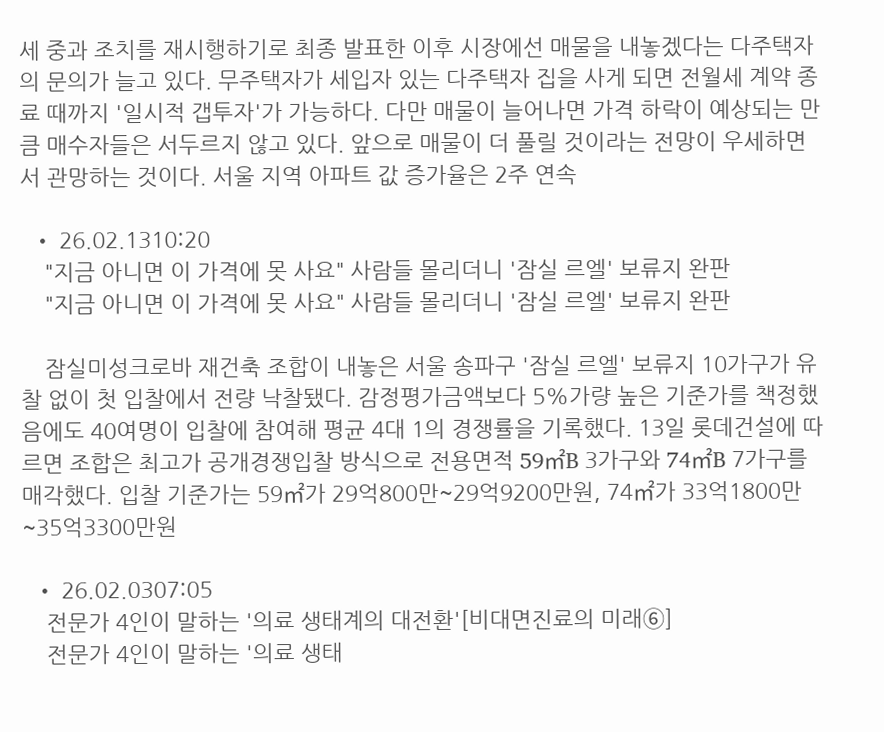세 중과 조치를 재시행하기로 최종 발표한 이후 시장에선 매물을 내놓겠다는 다주택자의 문의가 늘고 있다. 무주택자가 세입자 있는 다주택자 집을 사게 되면 전월세 계약 종료 때까지 '일시적 갭투자'가 가능하다. 다만 매물이 늘어나면 가격 하락이 예상되는 만큼 매수자들은 서두르지 않고 있다. 앞으로 매물이 더 풀릴 것이라는 전망이 우세하면서 관망하는 것이다. 서울 지역 아파트 값 증가율은 2주 연속

  • 26.02.1310:20
    "지금 아니면 이 가격에 못 사요" 사람들 몰리더니 '잠실 르엘' 보류지 완판
    "지금 아니면 이 가격에 못 사요" 사람들 몰리더니 '잠실 르엘' 보류지 완판

    잠실미성크로바 재건축 조합이 내놓은 서울 송파구 '잠실 르엘' 보류지 10가구가 유찰 없이 첫 입찰에서 전량 낙찰됐다. 감정평가금액보다 5%가량 높은 기준가를 책정했음에도 40여명이 입찰에 참여해 평균 4대 1의 경쟁률을 기록했다. 13일 롯데건설에 따르면 조합은 최고가 공개경쟁입찰 방식으로 전용면적 59㎡B 3가구와 74㎡B 7가구를 매각했다. 입찰 기준가는 59㎡가 29억800만~29억9200만원, 74㎡가 33억1800만~35억3300만원

  • 26.02.0307:05
    전문가 4인이 말하는 '의료 생태계의 대전환'[비대면진료의 미래⑥]
    전문가 4인이 말하는 '의료 생태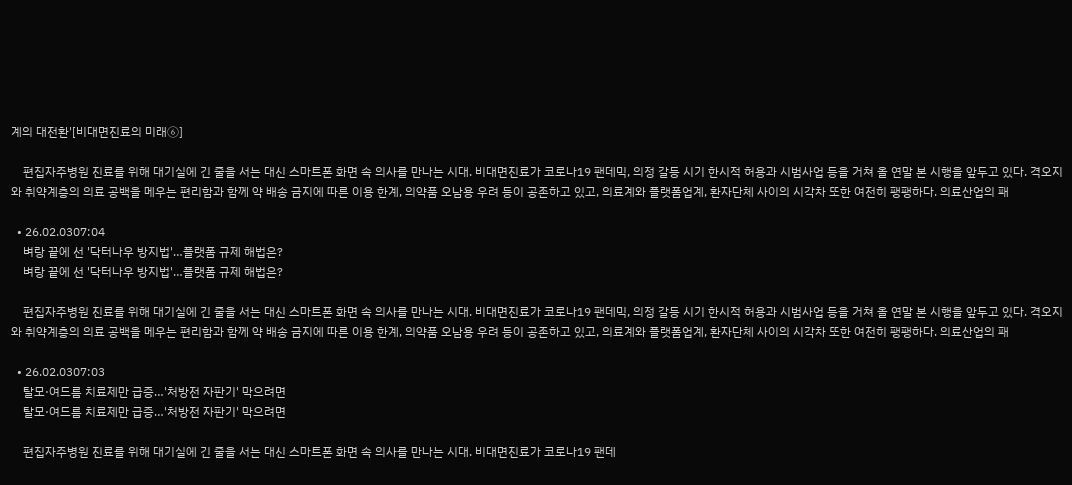계의 대전환'[비대면진료의 미래⑥]

    편집자주병원 진료를 위해 대기실에 긴 줄을 서는 대신 스마트폰 화면 속 의사를 만나는 시대. 비대면진료가 코로나19 팬데믹, 의정 갈등 시기 한시적 허용과 시범사업 등을 거쳐 올 연말 본 시행을 앞두고 있다. 격오지와 취약계층의 의료 공백을 메우는 편리함과 함께 약 배송 금지에 따른 이용 한계, 의약품 오남용 우려 등이 공존하고 있고, 의료계와 플랫폼업계, 환자단체 사이의 시각차 또한 여전히 팽팽하다. 의료산업의 패

  • 26.02.0307:04
    벼랑 끝에 선 '닥터나우 방지법'…플랫폼 규제 해법은?
    벼랑 끝에 선 '닥터나우 방지법'…플랫폼 규제 해법은?

    편집자주병원 진료를 위해 대기실에 긴 줄을 서는 대신 스마트폰 화면 속 의사를 만나는 시대. 비대면진료가 코로나19 팬데믹, 의정 갈등 시기 한시적 허용과 시범사업 등을 거쳐 올 연말 본 시행을 앞두고 있다. 격오지와 취약계층의 의료 공백을 메우는 편리함과 함께 약 배송 금지에 따른 이용 한계, 의약품 오남용 우려 등이 공존하고 있고, 의료계와 플랫폼업계, 환자단체 사이의 시각차 또한 여전히 팽팽하다. 의료산업의 패

  • 26.02.0307:03
    탈모·여드름 치료제만 급증…'처방전 자판기' 막으려면
    탈모·여드름 치료제만 급증…'처방전 자판기' 막으려면

    편집자주병원 진료를 위해 대기실에 긴 줄을 서는 대신 스마트폰 화면 속 의사를 만나는 시대. 비대면진료가 코로나19 팬데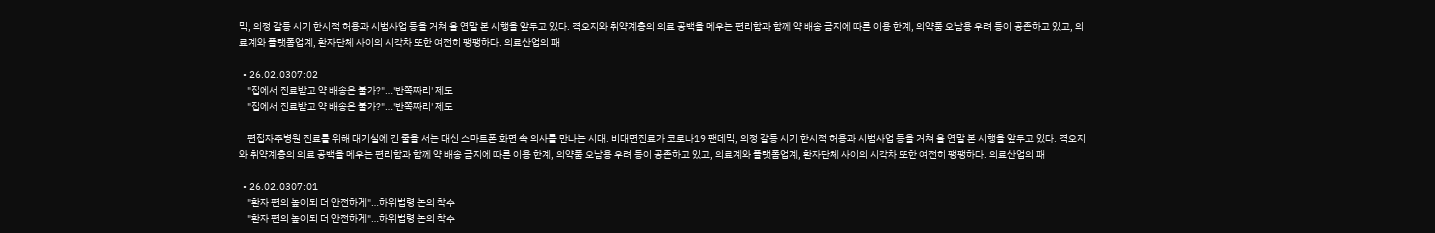믹, 의정 갈등 시기 한시적 허용과 시범사업 등을 거쳐 올 연말 본 시행을 앞두고 있다. 격오지와 취약계층의 의료 공백을 메우는 편리함과 함께 약 배송 금지에 따른 이용 한계, 의약품 오남용 우려 등이 공존하고 있고, 의료계와 플랫폼업계, 환자단체 사이의 시각차 또한 여전히 팽팽하다. 의료산업의 패

  • 26.02.0307:02
    "집에서 진료받고 약 배송은 불가?"…'반쪽짜리' 제도
    "집에서 진료받고 약 배송은 불가?"…'반쪽짜리' 제도

    편집자주병원 진료를 위해 대기실에 긴 줄을 서는 대신 스마트폰 화면 속 의사를 만나는 시대. 비대면진료가 코로나19 팬데믹, 의정 갈등 시기 한시적 허용과 시범사업 등을 거쳐 올 연말 본 시행을 앞두고 있다. 격오지와 취약계층의 의료 공백을 메우는 편리함과 함께 약 배송 금지에 따른 이용 한계, 의약품 오남용 우려 등이 공존하고 있고, 의료계와 플랫폼업계, 환자단체 사이의 시각차 또한 여전히 팽팽하다. 의료산업의 패

  • 26.02.0307:01
    "환자 편의 높이되 더 안전하게"…하위법령 논의 착수
    "환자 편의 높이되 더 안전하게"…하위법령 논의 착수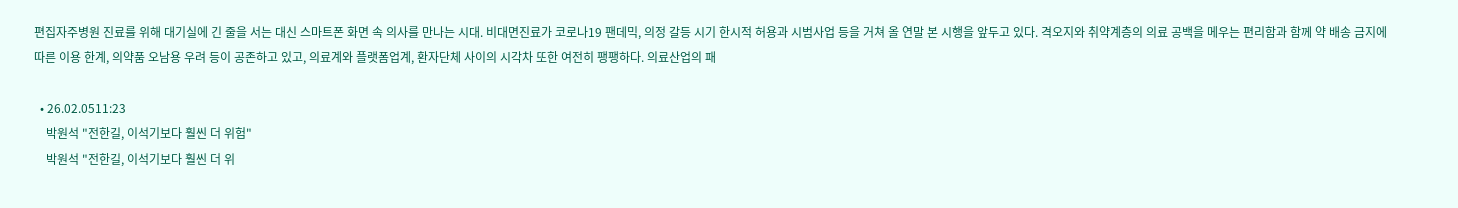편집자주병원 진료를 위해 대기실에 긴 줄을 서는 대신 스마트폰 화면 속 의사를 만나는 시대. 비대면진료가 코로나19 팬데믹, 의정 갈등 시기 한시적 허용과 시범사업 등을 거쳐 올 연말 본 시행을 앞두고 있다. 격오지와 취약계층의 의료 공백을 메우는 편리함과 함께 약 배송 금지에 따른 이용 한계, 의약품 오남용 우려 등이 공존하고 있고, 의료계와 플랫폼업계, 환자단체 사이의 시각차 또한 여전히 팽팽하다. 의료산업의 패

  • 26.02.0511:23
    박원석 "전한길, 이석기보다 훨씬 더 위험"
    박원석 "전한길, 이석기보다 훨씬 더 위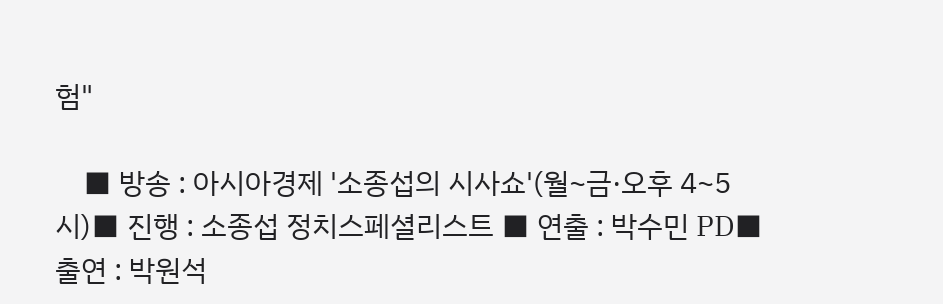험"

    ■ 방송 : 아시아경제 '소종섭의 시사쇼'(월~금·오후 4~5시)■ 진행 : 소종섭 정치스페셜리스트 ■ 연출 : 박수민 PD■ 출연 : 박원석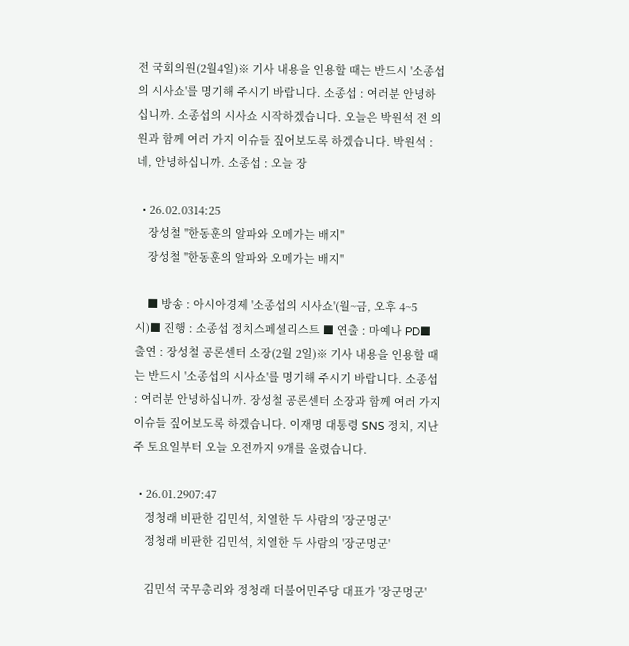전 국회의원(2월4일)※ 기사 내용을 인용할 때는 반드시 '소종섭의 시사쇼'를 명기해 주시기 바랍니다. 소종섭 : 여러분 안녕하십니까. 소종섭의 시사쇼 시작하겠습니다. 오늘은 박원석 전 의원과 함께 여러 가지 이슈들 짚어보도록 하겠습니다. 박원석 : 네, 안녕하십니까. 소종섭 : 오늘 장

  • 26.02.0314:25
    장성철 "한동훈의 알파와 오메가는 배지"
    장성철 "한동훈의 알파와 오메가는 배지"

    ■ 방송 : 아시아경제 '소종섭의 시사쇼'(월~금, 오후 4~5시)■ 진행 : 소종섭 정치스페셜리스트 ■ 연출 : 마예나 PD■ 출연 : 장성철 공론센터 소장(2월 2일)※ 기사 내용을 인용할 때는 반드시 '소종섭의 시사쇼'를 명기해 주시기 바랍니다. 소종섭 : 여러분 안녕하십니까. 장성철 공론센터 소장과 함께 여러 가지 이슈들 짚어보도록 하겠습니다. 이재명 대통령 SNS 정치, 지난주 토요일부터 오늘 오전까지 9개를 올렸습니다.

  • 26.01.2907:47
    정청래 비판한 김민석, 치열한 두 사람의 '장군멍군'
    정청래 비판한 김민석, 치열한 두 사람의 '장군멍군'

    김민석 국무총리와 정청래 더불어민주당 대표가 '장군멍군'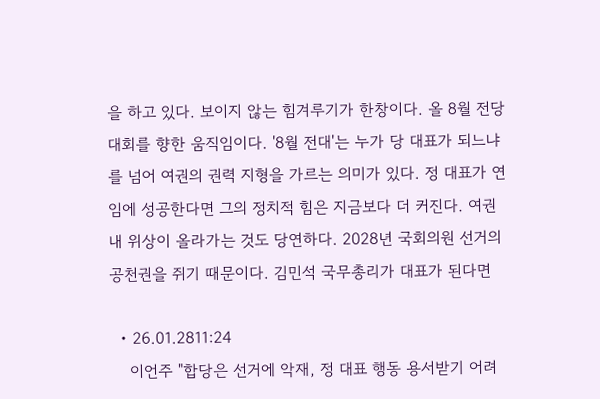을 하고 있다. 보이지 않는 힘겨루기가 한창이다. 올 8월 전당대회를 향한 움직임이다. '8월 전대'는 누가 당 대표가 되느냐를 넘어 여권의 권력 지형을 가르는 의미가 있다. 정 대표가 연임에 성공한다면 그의 정치적 힘은 지금보다 더 커진다. 여권 내 위상이 올라가는 것도 당연하다. 2028년 국회의원 선거의 공천권을 쥐기 때문이다. 김민석 국무총리가 대표가 된다면

  • 26.01.2811:24
    이언주 "합당은 선거에 악재, 정 대표 행동 용서받기 어려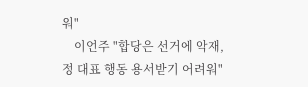워"
    이언주 "합당은 선거에 악재, 정 대표 행동 용서받기 어려워"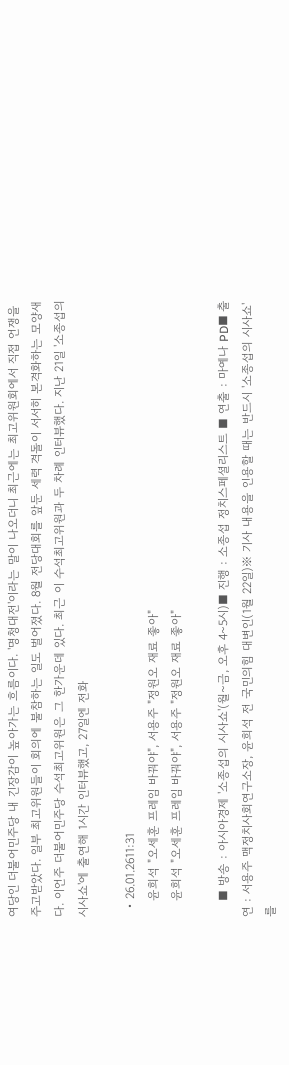여당인 더불어민주당 내 긴장감이 높아가는 흐름이다. '명청대전'이라는 말이 나오더니 최근에는 최고위원회에서 직접 언쟁을 주고받았다. 일부 최고위원들이 회의에 불참하는 일도 벌어졌다. 8월 전당대회를 앞둔 세력 격돌이 서서히 본격화하는 모양새다. 이언주 더불어민주당 수석최고위원은 그 한가운데 있다. 최근 이 수석최고위원과 두 차례 인터뷰했다. 지난 21일 '소종섭의 시사쇼'에 출연해 1시간 인터뷰했고, 27일엔 전화

  • 26.01.2611:31
    윤희석 "오세훈 프레임 바꿔야", 서용주 "정원오 재료 좋아"
    윤희석 "오세훈 프레임 바꿔야", 서용주 "정원오 재료 좋아"

    ■ 방송 : 아시아경제 '소종섭의 시사쇼'(월~금, 오후 4~5시)■ 진행 : 소종섭 정치스페셜리스트 ■ 연출 : 마예나 PD■ 출연 : 서용주 맥정치사회연구소장, 윤희석 전 국민의힘 대변인(1월 22일)※ 기사 내용을 인용할 때는 반드시 '소종섭의 시사쇼'를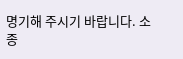명기해 주시기 바랍니다. 소종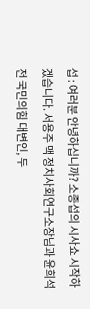섭 : 여러분 안녕하십니까? 소종섭의 시사쇼 시작하겠습니다. 서용주 맥 정치사회연구소장님과 윤희석 전 국민의힘 대변인, 두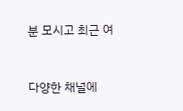분 모시고 최근 여


다양한 채널에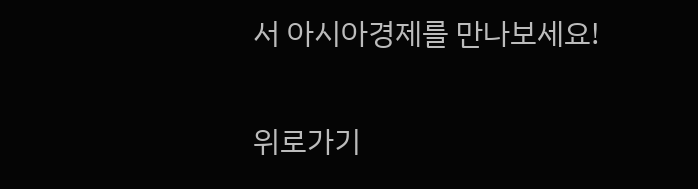서 아시아경제를 만나보세요!

위로가기